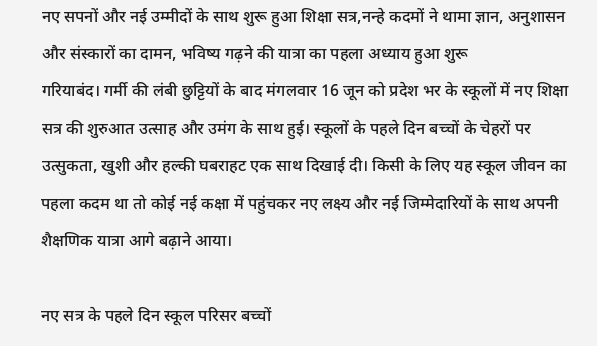नए सपनों और नई उम्मीदों के साथ शुरू हुआ शिक्षा सत्र,नन्हे कदमों ने थामा ज्ञान, अनुशासन और संस्कारों का दामन, भविष्य गढ़ने की यात्रा का पहला अध्याय हुआ शुरू
गरियाबंद। गर्मी की लंबी छुट्टियों के बाद मंगलवार 16 जून को प्रदेश भर के स्कूलों में नए शिक्षा सत्र की शुरुआत उत्साह और उमंग के साथ हुई। स्कूलों के पहले दिन बच्चों के चेहरों पर उत्सुकता, खुशी और हल्की घबराहट एक साथ दिखाई दी। किसी के लिए यह स्कूल जीवन का पहला कदम था तो कोई नई कक्षा में पहुंचकर नए लक्ष्य और नई जिम्मेदारियों के साथ अपनी शैक्षणिक यात्रा आगे बढ़ाने आया।

नए सत्र के पहले दिन स्कूल परिसर बच्चों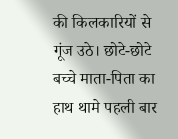की किलकारियों से गूंज उठे। छोटे-छोटे बच्चे माता-पिता का हाथ थामे पहली बार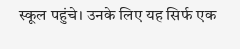स्कूल पहुंचे। उनके लिए यह सिर्फ एक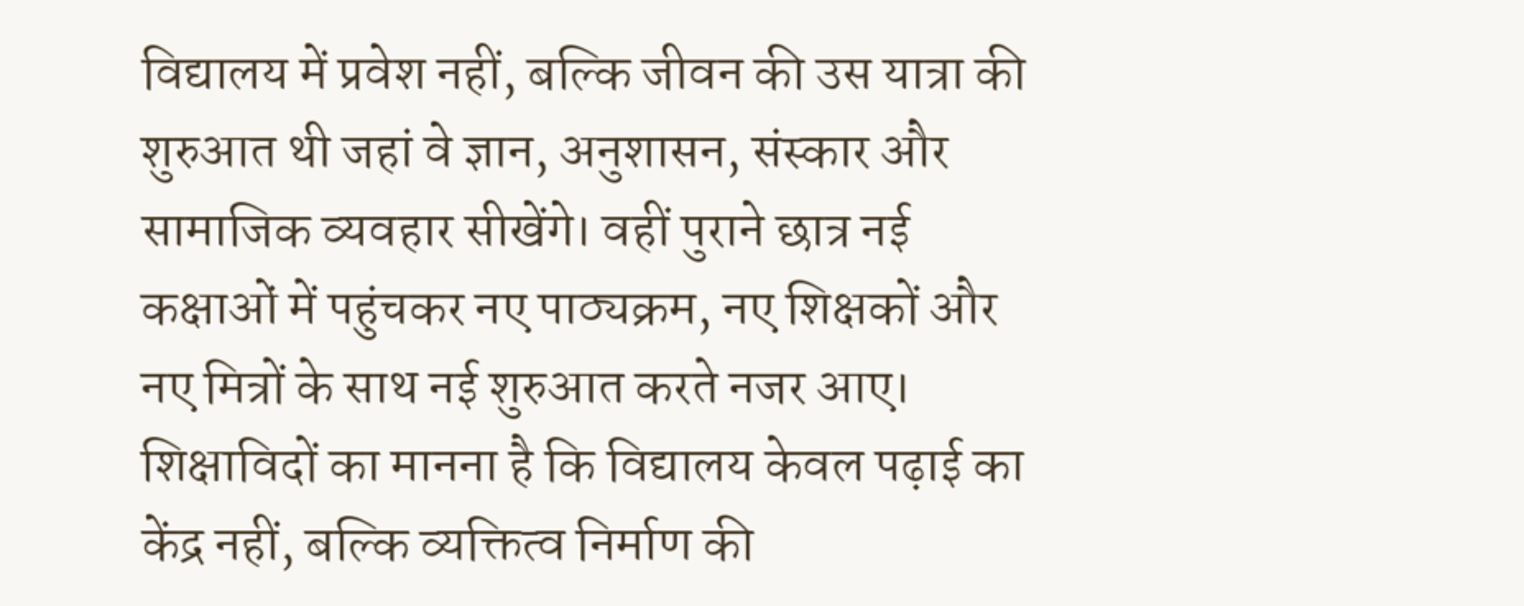विद्यालय में प्रवेश नहीं, बल्कि जीवन की उस यात्रा की शुरुआत थी जहां वे ज्ञान, अनुशासन, संस्कार और सामाजिक व्यवहार सीखेंगे। वहीं पुराने छात्र नई कक्षाओं में पहुंचकर नए पाठ्यक्रम, नए शिक्षकों और नए मित्रों के साथ नई शुरुआत करते नजर आए।
शिक्षाविदों का मानना है कि विद्यालय केवल पढ़ाई का केंद्र नहीं, बल्कि व्यक्तित्व निर्माण की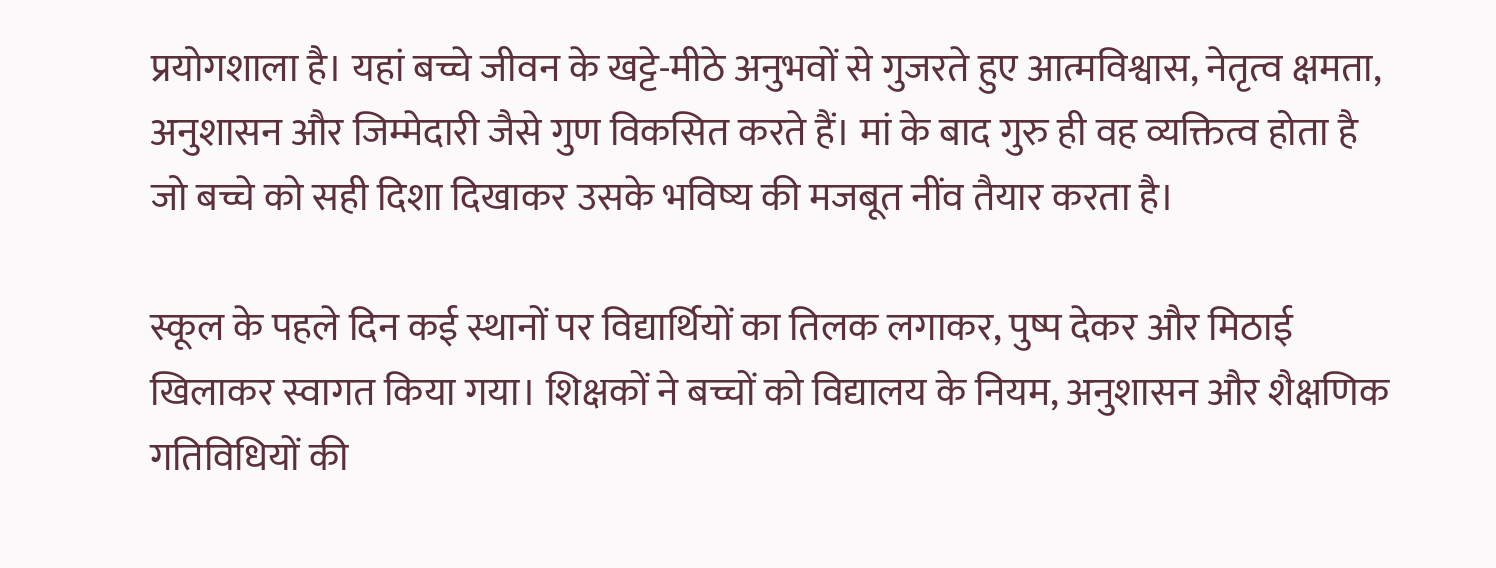प्रयोगशाला है। यहां बच्चे जीवन के खट्टे-मीठे अनुभवों से गुजरते हुए आत्मविश्वास, नेतृत्व क्षमता, अनुशासन और जिम्मेदारी जैसे गुण विकसित करते हैं। मां के बाद गुरु ही वह व्यक्तित्व होता है जो बच्चे को सही दिशा दिखाकर उसके भविष्य की मजबूत नींव तैयार करता है।

स्कूल के पहले दिन कई स्थानों पर विद्यार्थियों का तिलक लगाकर, पुष्प देकर और मिठाई खिलाकर स्वागत किया गया। शिक्षकों ने बच्चों को विद्यालय के नियम, अनुशासन और शैक्षणिक गतिविधियों की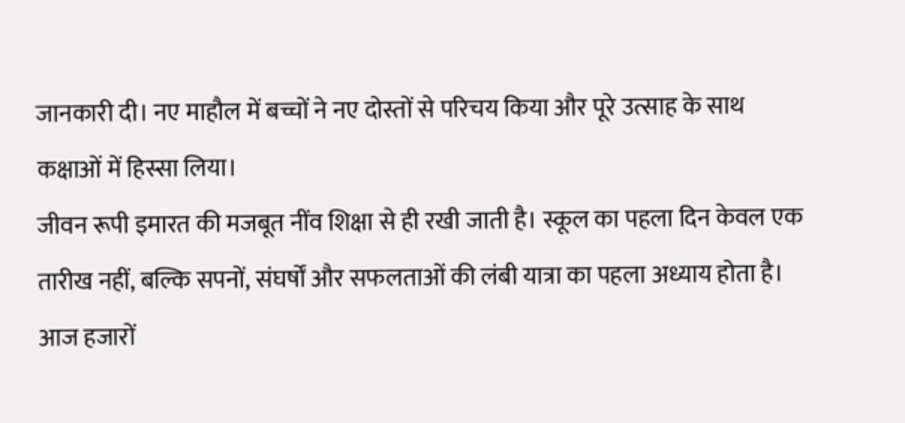जानकारी दी। नए माहौल में बच्चों ने नए दोस्तों से परिचय किया और पूरे उत्साह के साथ कक्षाओं में हिस्सा लिया।
जीवन रूपी इमारत की मजबूत नींव शिक्षा से ही रखी जाती है। स्कूल का पहला दिन केवल एक तारीख नहीं, बल्कि सपनों, संघर्षों और सफलताओं की लंबी यात्रा का पहला अध्याय होता है। आज हजारों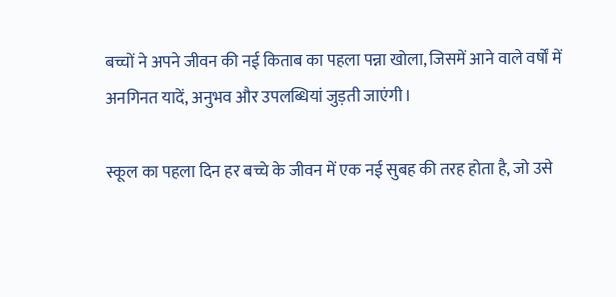बच्चों ने अपने जीवन की नई किताब का पहला पन्ना खोला, जिसमें आने वाले वर्षों में अनगिनत यादें, अनुभव और उपलब्धियां जुड़ती जाएंगी।

स्कूल का पहला दिन हर बच्चे के जीवन में एक नई सुबह की तरह होता है, जो उसे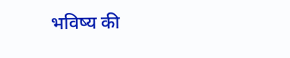भविष्य की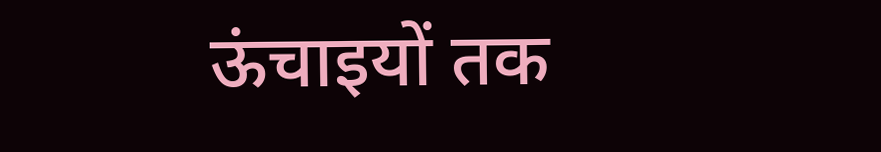ऊंचाइयों तक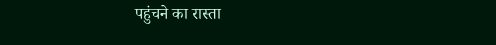पहुंचने का रास्ता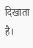दिखाता है।